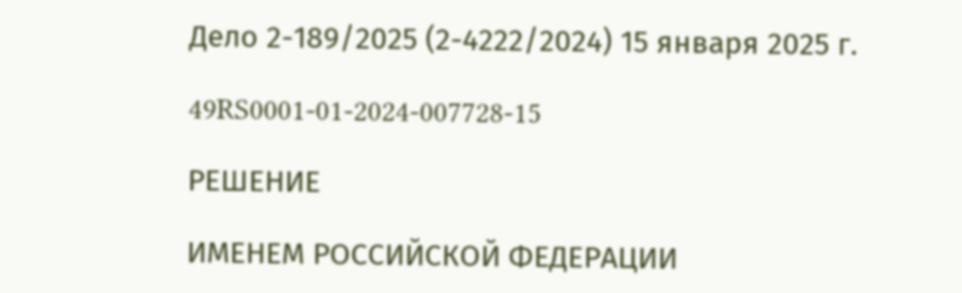Дело 2-189/2025 (2-4222/2024) 15 января 2025 г.

49RS0001-01-2024-007728-15

РЕШЕНИЕ

ИМЕНЕМ РОССИЙСКОЙ ФЕДЕРАЦИИ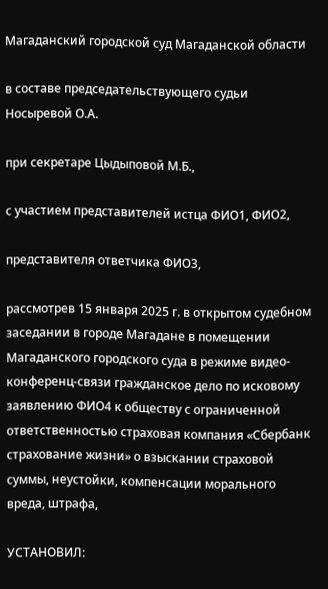Магаданский городской суд Магаданской области

в составе председательствующего судьи Носыревой О.А.

при секретаре Цыдыповой М.Б.,

с участием представителей истца ФИО1, ФИО2,

представителя ответчика ФИО3,

рассмотрев 15 января 2025 г. в открытом судебном заседании в городе Магадане в помещении Магаданского городского суда в режиме видео-конференц-связи гражданское дело по исковому заявлению ФИО4 к обществу с ограниченной ответственностью страховая компания «Сбербанк страхование жизни» о взыскании страховой суммы, неустойки, компенсации морального вреда, штрафа,

УСТАНОВИЛ: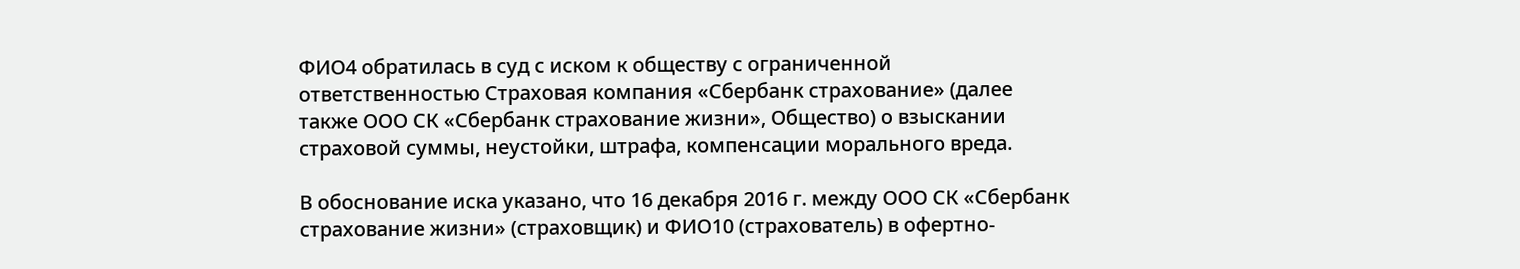ФИО4 обратилась в суд с иском к обществу с ограниченной ответственностью Страховая компания «Сбербанк страхование» (далее также ООО СК «Сбербанк страхование жизни», Общество) о взыскании страховой суммы, неустойки, штрафа, компенсации морального вреда.

В обоснование иска указано, что 16 декабря 2016 г. между ООО СК «Сбербанк страхование жизни» (страховщик) и ФИО10 (страхователь) в офертно-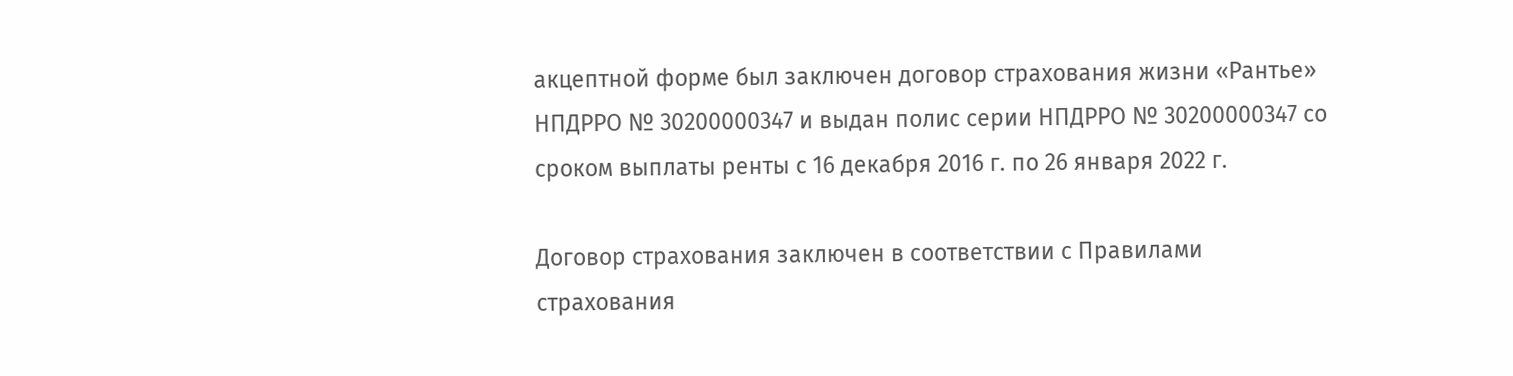акцептной форме был заключен договор страхования жизни «Рантье» НПДРРО № 30200000347 и выдан полис серии НПДРРО № 30200000347 со сроком выплаты ренты с 16 декабря 2016 г. по 26 января 2022 г.

Договор страхования заключен в соответствии с Правилами страхования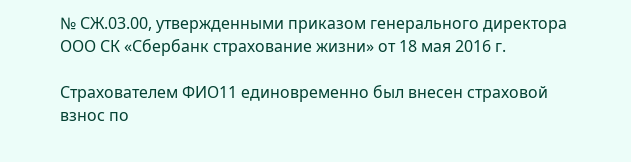№ СЖ.03.00, утвержденными приказом генерального директора ООО СК «Сбербанк страхование жизни» от 18 мая 2016 г.

Страхователем ФИО11 единовременно был внесен страховой взнос по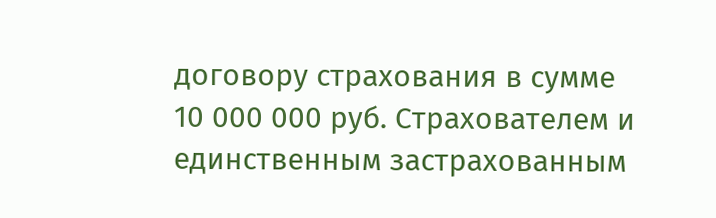договору страхования в сумме 10 000 000 руб. Страхователем и единственным застрахованным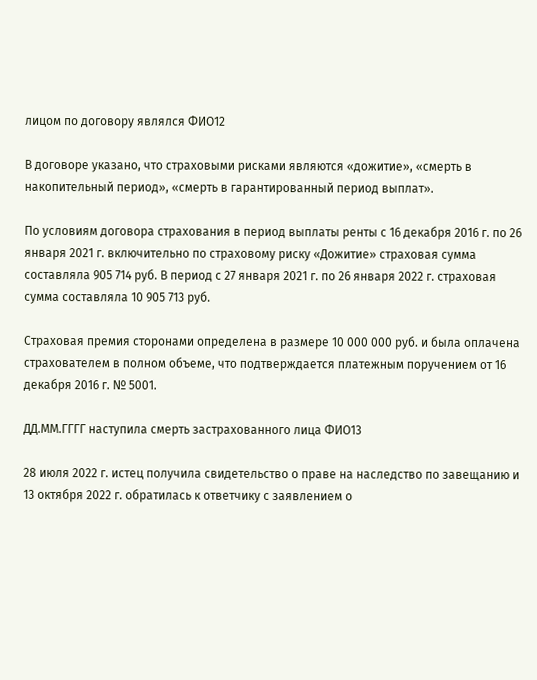лицом по договору являлся ФИО12

В договоре указано, что страховыми рисками являются «дожитие», «смерть в накопительный период», «смерть в гарантированный период выплат».

По условиям договора страхования в период выплаты ренты с 16 декабря 2016 г. по 26 января 2021 г. включительно по страховому риску «Дожитие» страховая сумма составляла 905 714 руб. В период с 27 января 2021 г. по 26 января 2022 г. страховая сумма составляла 10 905 713 руб.

Страховая премия сторонами определена в размере 10 000 000 руб. и была оплачена страхователем в полном объеме, что подтверждается платежным поручением от 16 декабря 2016 г. № 5001.

ДД.ММ.ГГГГ наступила смерть застрахованного лица ФИО13

28 июля 2022 г. истец получила свидетельство о праве на наследство по завещанию и 13 октября 2022 г. обратилась к ответчику с заявлением о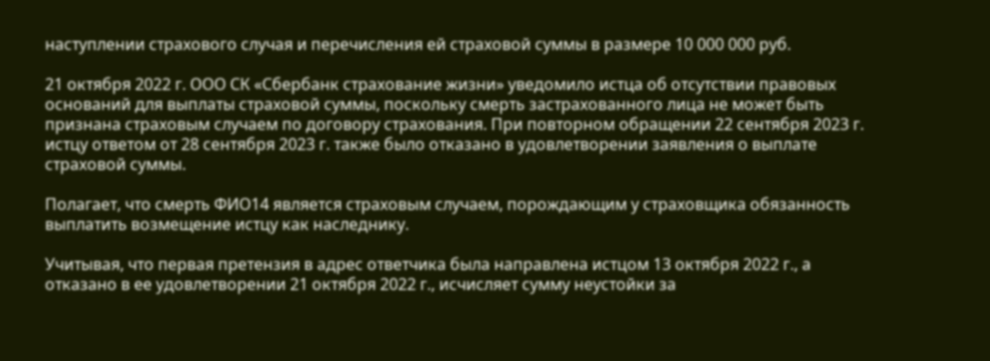наступлении страхового случая и перечисления ей страховой суммы в размере 10 000 000 руб.

21 октября 2022 г. ООО СК «Сбербанк страхование жизни» уведомило истца об отсутствии правовых оснований для выплаты страховой суммы, поскольку смерть застрахованного лица не может быть признана страховым случаем по договору страхования. При повторном обращении 22 сентября 2023 г. истцу ответом от 28 сентября 2023 г. также было отказано в удовлетворении заявления о выплате страховой суммы.

Полагает, что смерть ФИО14 является страховым случаем, порождающим у страховщика обязанность выплатить возмещение истцу как наследнику.

Учитывая, что первая претензия в адрес ответчика была направлена истцом 13 октября 2022 г., а отказано в ее удовлетворении 21 октября 2022 г., исчисляет сумму неустойки за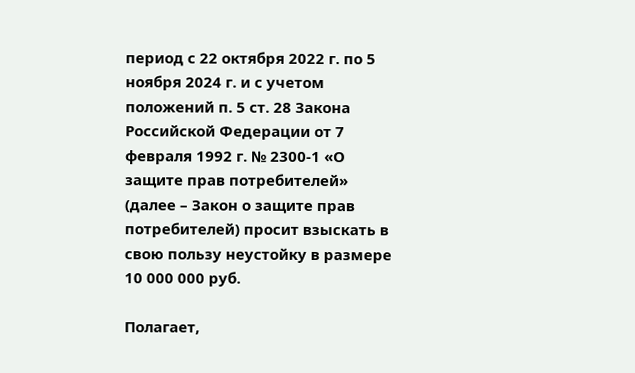период с 22 октября 2022 г. по 5 ноября 2024 г. и с учетом положений п. 5 ст. 28 Закона Российской Федерации от 7 февраля 1992 г. № 2300-1 «О защите прав потребителей» (далее – Закон о защите прав потребителей) просит взыскать в свою пользу неустойку в размере 10 000 000 руб.

Полагает,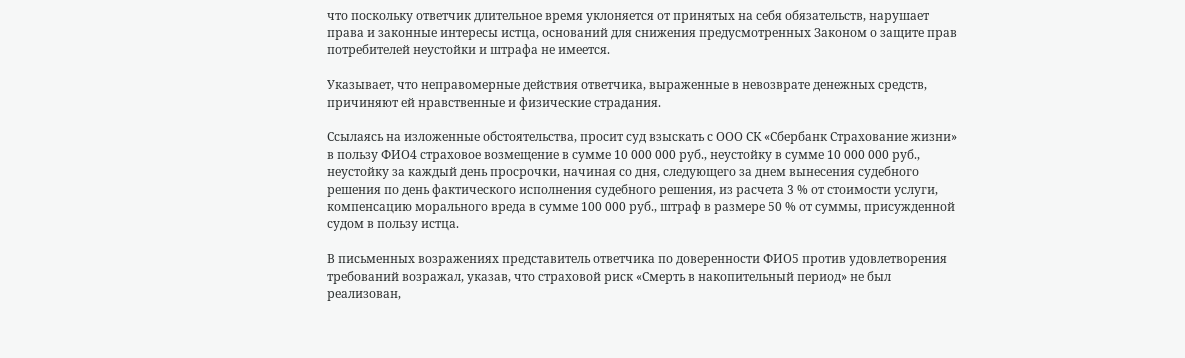что поскольку ответчик длительное время уклоняется от принятых на себя обязательств, нарушает права и законные интересы истца, оснований для снижения предусмотренных Законом о защите прав потребителей неустойки и штрафа не имеется.

Указывает, что неправомерные действия ответчика, выраженные в невозврате денежных средств, причиняют ей нравственные и физические страдания.

Ссылаясь на изложенные обстоятельства, просит суд взыскать с ООО СК «Сбербанк Страхование жизни» в пользу ФИО4 страховое возмещение в сумме 10 000 000 руб., неустойку в сумме 10 000 000 руб., неустойку за каждый день просрочки, начиная со дня, следующего за днем вынесения судебного решения по день фактического исполнения судебного решения, из расчета 3 % от стоимости услуги, компенсацию морального вреда в сумме 100 000 руб., штраф в размере 50 % от суммы, присужденной судом в пользу истца.

В письменных возражениях представитель ответчика по доверенности ФИО5 против удовлетворения требований возражал, указав, что страховой риск «Смерть в накопительный период» не был реализован,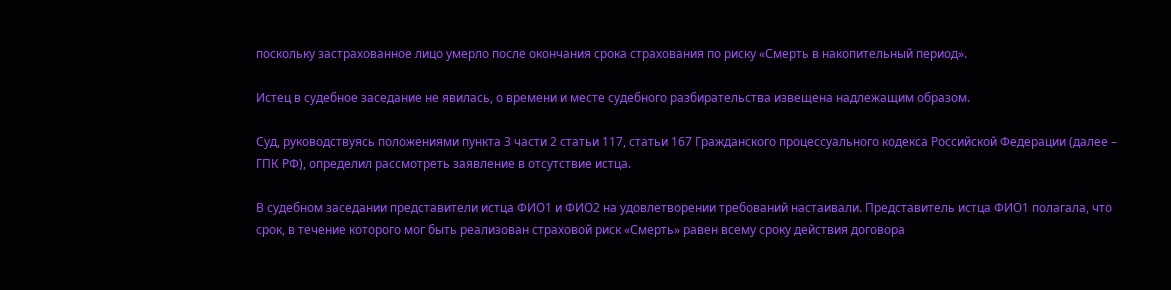поскольку застрахованное лицо умерло после окончания срока страхования по риску «Смерть в накопительный период».

Истец в судебное заседание не явилась, о времени и месте судебного разбирательства извещена надлежащим образом.

Суд, руководствуясь положениями пункта 3 части 2 статьи 117, статьи 167 Гражданского процессуального кодекса Российской Федерации (далее – ГПК РФ), определил рассмотреть заявление в отсутствие истца.

В судебном заседании представители истца ФИО1 и ФИО2 на удовлетворении требований настаивали. Представитель истца ФИО1 полагала, что срок, в течение которого мог быть реализован страховой риск «Смерть» равен всему сроку действия договора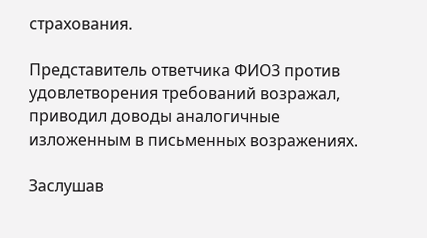страхования.

Представитель ответчика ФИО3 против удовлетворения требований возражал, приводил доводы аналогичные изложенным в письменных возражениях.

Заслушав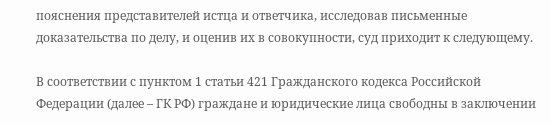пояснения представителей истца и ответчика, исследовав письменные доказательства по делу, и оценив их в совокупности, суд приходит к следующему.

В соответствии с пунктом 1 статьи 421 Гражданского кодекса Российской Федерации (далее – ГК РФ) граждане и юридические лица свободны в заключении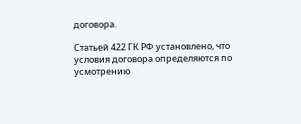договора.

Статьей 422 ГК РФ установлено, что условия договора определяются по усмотрению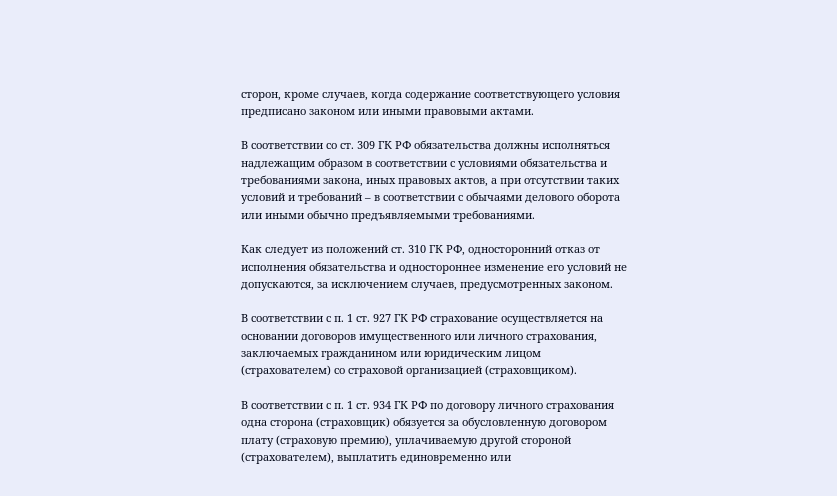сторон, кроме случаев, когда содержание соответствующего условия предписано законом или иными правовыми актами.

В соответствии со ст. 309 ГК РФ обязательства должны исполняться надлежащим образом в соответствии с условиями обязательства и требованиями закона, иных правовых актов, а при отсутствии таких условий и требований – в соответствии с обычаями делового оборота или иными обычно предъявляемыми требованиями.

Как следует из положений ст. 310 ГК РФ, односторонний отказ от исполнения обязательства и одностороннее изменение его условий не допускаются, за исключением случаев, предусмотренных законом.

В соответствии с п. 1 ст. 927 ГК РФ страхование осуществляется на основании договоров имущественного или личного страхования, заключаемых гражданином или юридическим лицом (страхователем) со страховой организацией (страховщиком).

В соответствии с п. 1 ст. 934 ГК РФ по договору личного страхования одна сторона (страховщик) обязуется за обусловленную договором плату (страховую премию), уплачиваемую другой стороной (страхователем), выплатить единовременно или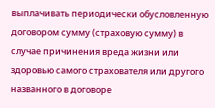выплачивать периодически обусловленную договором сумму (страховую сумму) в случае причинения вреда жизни или здоровью самого страхователя или другого названного в договоре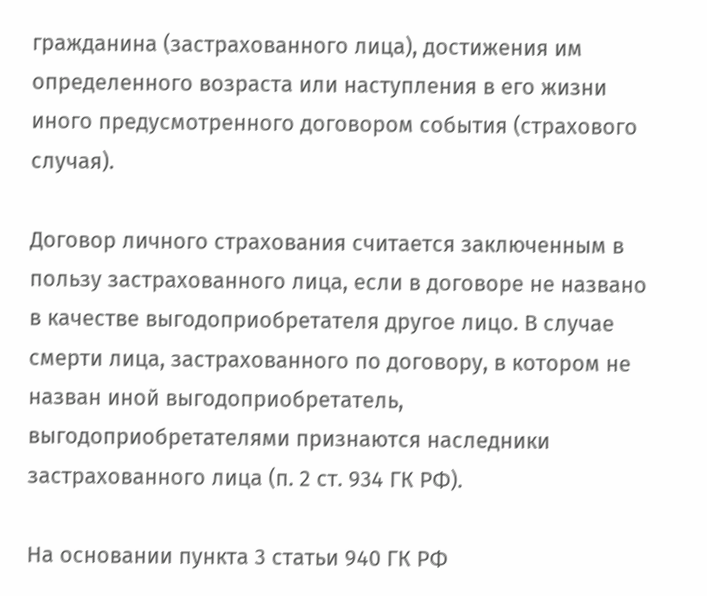гражданина (застрахованного лица), достижения им определенного возраста или наступления в его жизни иного предусмотренного договором события (страхового случая).

Договор личного страхования считается заключенным в пользу застрахованного лица, если в договоре не названо в качестве выгодоприобретателя другое лицо. В случае смерти лица, застрахованного по договору, в котором не назван иной выгодоприобретатель, выгодоприобретателями признаются наследники застрахованного лица (п. 2 ст. 934 ГК РФ).

На основании пункта 3 статьи 940 ГК РФ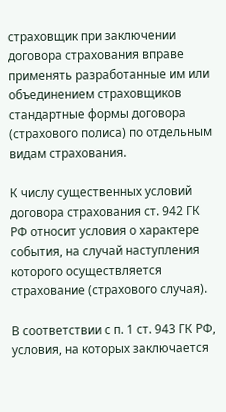страховщик при заключении договора страхования вправе применять разработанные им или объединением страховщиков стандартные формы договора (страхового полиса) по отдельным видам страхования.

К числу существенных условий договора страхования ст. 942 ГК РФ относит условия о характере события, на случай наступления которого осуществляется страхование (страхового случая).

В соответствии с п. 1 ст. 943 ГК РФ, условия, на которых заключается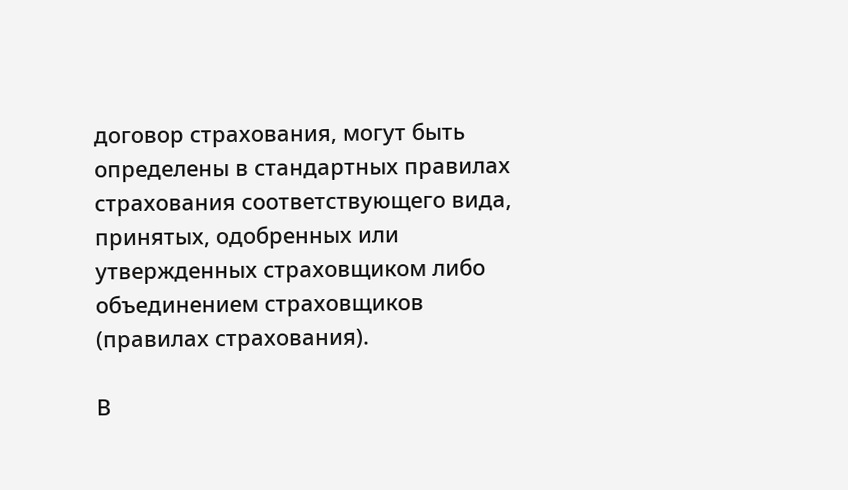договор страхования, могут быть определены в стандартных правилах страхования соответствующего вида, принятых, одобренных или утвержденных страховщиком либо объединением страховщиков (правилах страхования).

В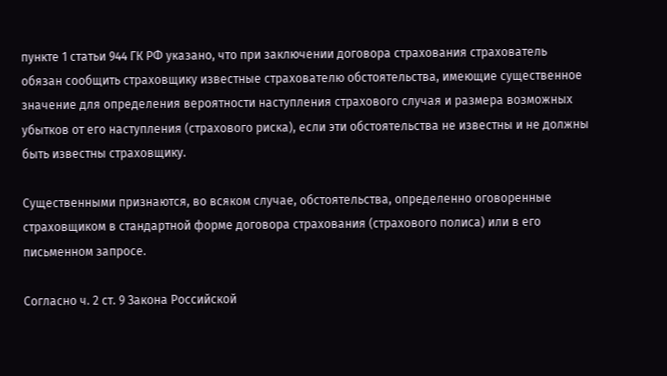пункте 1 статьи 944 ГК РФ указано, что при заключении договора страхования страхователь обязан сообщить страховщику известные страхователю обстоятельства, имеющие существенное значение для определения вероятности наступления страхового случая и размера возможных убытков от его наступления (страхового риска), если эти обстоятельства не известны и не должны быть известны страховщику.

Существенными признаются, во всяком случае, обстоятельства, определенно оговоренные страховщиком в стандартной форме договора страхования (страхового полиса) или в его письменном запросе.

Согласно ч. 2 ст. 9 Закона Российской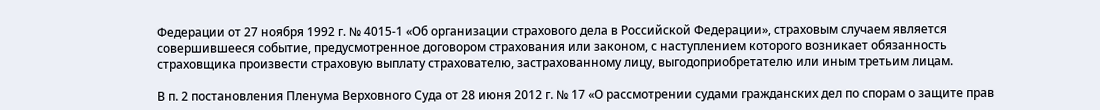Федерации от 27 ноября 1992 г. № 4015-1 «Об организации страхового дела в Российской Федерации», страховым случаем является совершившееся событие, предусмотренное договором страхования или законом, с наступлением которого возникает обязанность страховщика произвести страховую выплату страхователю, застрахованному лицу, выгодоприобретателю или иным третьим лицам.

В п. 2 постановления Пленума Верховного Суда от 28 июня 2012 г. № 17 «О рассмотрении судами гражданских дел по спорам о защите прав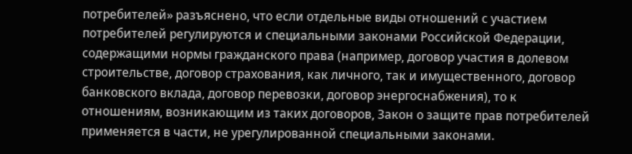потребителей» разъяснено, что если отдельные виды отношений с участием потребителей регулируются и специальными законами Российской Федерации, содержащими нормы гражданского права (например, договор участия в долевом строительстве, договор страхования, как личного, так и имущественного, договор банковского вклада, договор перевозки, договор энергоснабжения), то к отношениям, возникающим из таких договоров, Закон о защите прав потребителей применяется в части, не урегулированной специальными законами.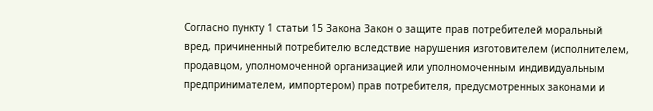Согласно пункту 1 статьи 15 Закона Закон о защите прав потребителей моральный вред, причиненный потребителю вследствие нарушения изготовителем (исполнителем, продавцом, уполномоченной организацией или уполномоченным индивидуальным предпринимателем, импортером) прав потребителя, предусмотренных законами и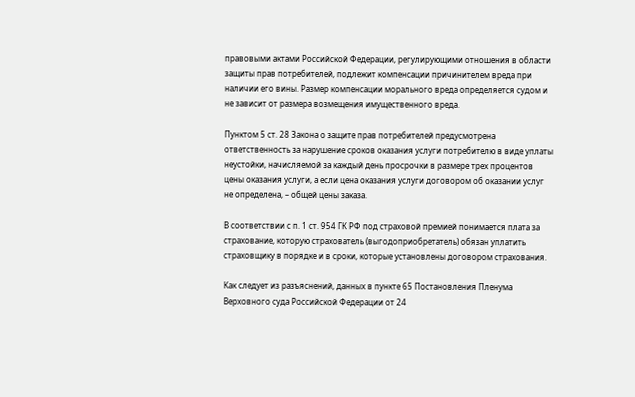правовыми актами Российской Федерации, регулирующими отношения в области защиты прав потребителей, подлежит компенсации причинителем вреда при наличии его вины. Размер компенсации морального вреда определяется судом и не зависит от размера возмещения имущественного вреда.

Пунктом 5 ст. 28 Закона о защите прав потребителей предусмотрена ответственность за нарушение сроков оказания услуги потребителю в виде уплаты неустойки, начисляемой за каждый день просрочки в размере трех процентов цены оказания услуги, а если цена оказания услуги договором об оказании услуг не определена, – общей цены заказа.

В соответствии с п. 1 ст. 954 ГК РФ под страховой премией понимается плата за страхование, которую страхователь (выгодоприобретатель) обязан уплатить страховщику в порядке и в сроки, которые установлены договором страхования.

Как следует из разъяснений, данных в пункте 65 Постановления Пленума Верховного суда Российской Федерации от 24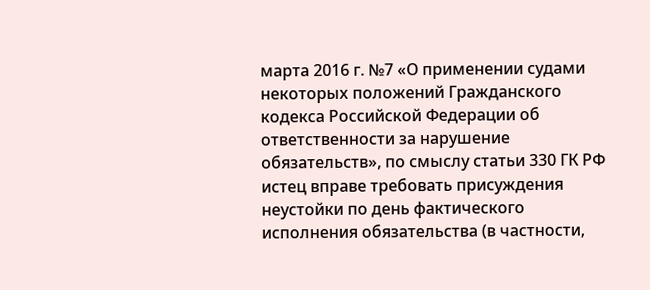марта 2016 г. №7 «О применении судами некоторых положений Гражданского кодекса Российской Федерации об ответственности за нарушение обязательств», по смыслу статьи 330 ГК РФ истец вправе требовать присуждения неустойки по день фактического исполнения обязательства (в частности,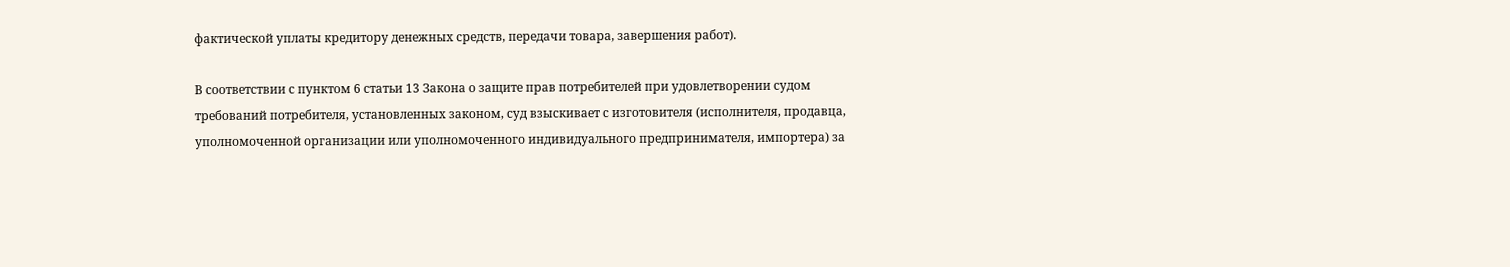фактической уплаты кредитору денежных средств, передачи товара, завершения работ).

В соответствии с пунктом 6 статьи 13 Закона о защите прав потребителей при удовлетворении судом требований потребителя, установленных законом, суд взыскивает с изготовителя (исполнителя, продавца, уполномоченной организации или уполномоченного индивидуального предпринимателя, импортера) за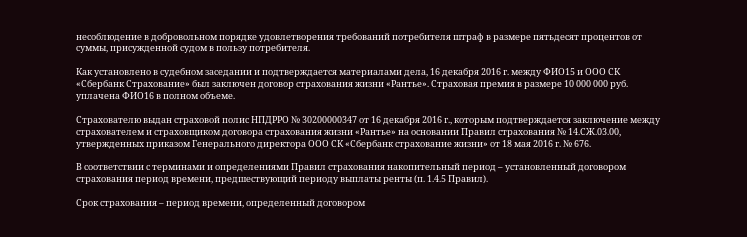несоблюдение в добровольном порядке удовлетворения требований потребителя штраф в размере пятьдесят процентов от суммы, присужденной судом в пользу потребителя.

Как установлено в судебном заседании и подтверждается материалами дела, 16 декабря 2016 г. между ФИО15 и ООО СК «Сбербанк Страхование» был заключен договор страхования жизни «Рантье». Страховая премия в размере 10 000 000 руб. уплачена ФИО16 в полном объеме.

Страхователю выдан страховой полис НПДРРО № 30200000347 от 16 декабря 2016 г., которым подтверждается заключение между страхователем и страховщиком договора страхования жизни «Рантье» на основании Правил страхования № 14.СЖ.03.00, утвержденных приказом Генерального директора ООО СК «Сбербанк страхование жизни» от 18 мая 2016 г. № 676.

В соответствии с терминами и определениями Правил страхования накопительный период – установленный договором страхования период времени, предшествующий периоду выплаты ренты (п. 1.4.5 Правил).

Срок страхования – период времени, определенный договором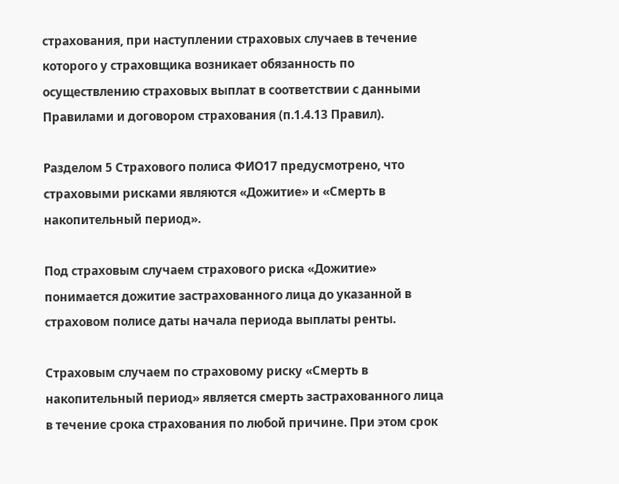страхования, при наступлении страховых случаев в течение которого у страховщика возникает обязанность по осуществлению страховых выплат в соответствии с данными Правилами и договором страхования (п.1.4.13 Правил).

Разделом 5 Страхового полиса ФИО17 предусмотрено, что страховыми рисками являются «Дожитие» и «Смерть в накопительный период».

Под страховым случаем страхового риска «Дожитие» понимается дожитие застрахованного лица до указанной в страховом полисе даты начала периода выплаты ренты.

Страховым случаем по страховому риску «Смерть в накопительный период» является смерть застрахованного лица в течение срока страхования по любой причине. При этом срок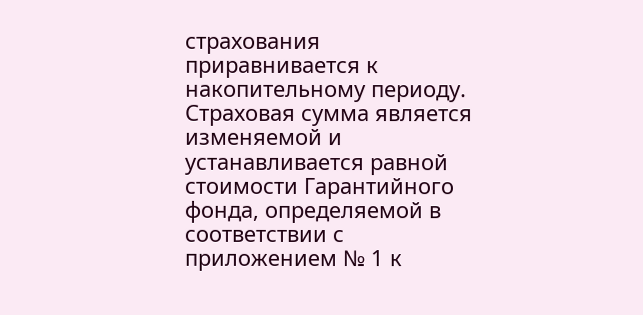страхования приравнивается к накопительному периоду. Страховая сумма является изменяемой и устанавливается равной стоимости Гарантийного фонда, определяемой в соответствии с приложением № 1 к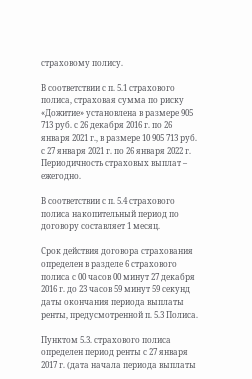страховому полису.

В соответствии с п. 5.1 страхового полиса, страховая сумма по риску «Дожитие» установлена в размере 905 713 руб. с 26 декабря 2016 г. по 26 января 2021 г., в размере 10 905 713 руб. с 27 января 2021 г. по 26 января 2022 г. Периодичность страховых выплат – ежегодно.

В соответствии с п. 5.4 страхового полиса накопительный период по договору составляет 1 месяц.

Срок действия договора страхования определен в разделе 6 страхового полиса с 00 часов 00 минут 27 декабря 2016 г. до 23 часов 59 минут 59 секунд даты окончания периода выплаты ренты, предусмотренной п. 5.3 Полиса.

Пунктом 5.3. страхового полиса определен период ренты с 27 января 2017 г. (дата начала периода выплаты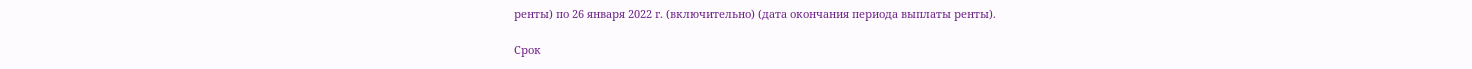ренты) по 26 января 2022 г. (включительно) (дата окончания периода выплаты ренты).

Срок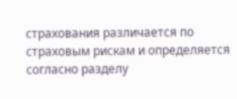страхования различается по страховым рискам и определяется согласно разделу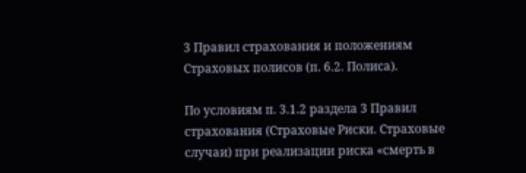3 Правил страхования и положениям Страховых полисов (п. 6.2. Полиса).

По условиям п. 3.1.2 раздела 3 Правил страхования (Страховые Риски. Страховые случаи) при реализации риска «смерть в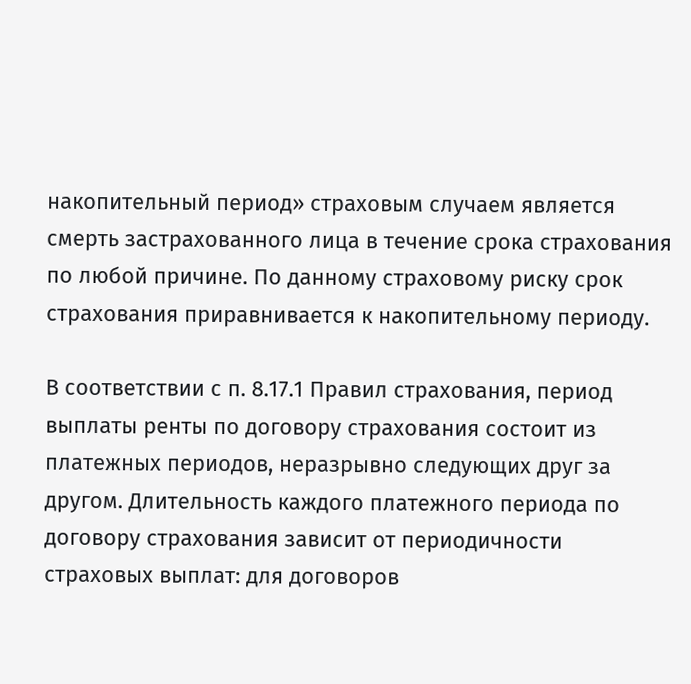накопительный период» страховым случаем является смерть застрахованного лица в течение срока страхования по любой причине. По данному страховому риску срок страхования приравнивается к накопительному периоду.

В соответствии с п. 8.17.1 Правил страхования, период выплаты ренты по договору страхования состоит из платежных периодов, неразрывно следующих друг за другом. Длительность каждого платежного периода по договору страхования зависит от периодичности страховых выплат: для договоров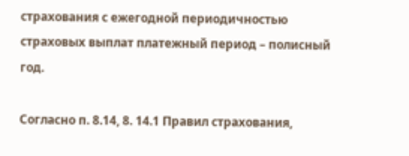страхования с ежегодной периодичностью страховых выплат платежный период – полисный год.

Согласно п. 8.14, 8. 14.1 Правил страхования,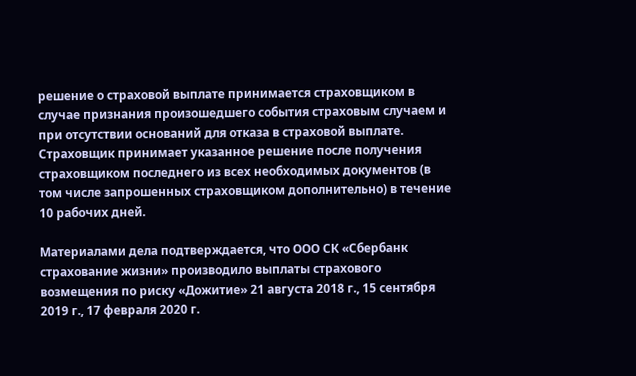решение о страховой выплате принимается страховщиком в случае признания произошедшего события страховым случаем и при отсутствии оснований для отказа в страховой выплате. Страховщик принимает указанное решение после получения страховщиком последнего из всех необходимых документов (в том числе запрошенных страховщиком дополнительно) в течение 10 рабочих дней.

Материалами дела подтверждается, что ООО СК «Сбербанк страхование жизни» производило выплаты страхового возмещения по риску «Дожитие» 21 августа 2018 г., 15 сентября 2019 г., 17 февраля 2020 г.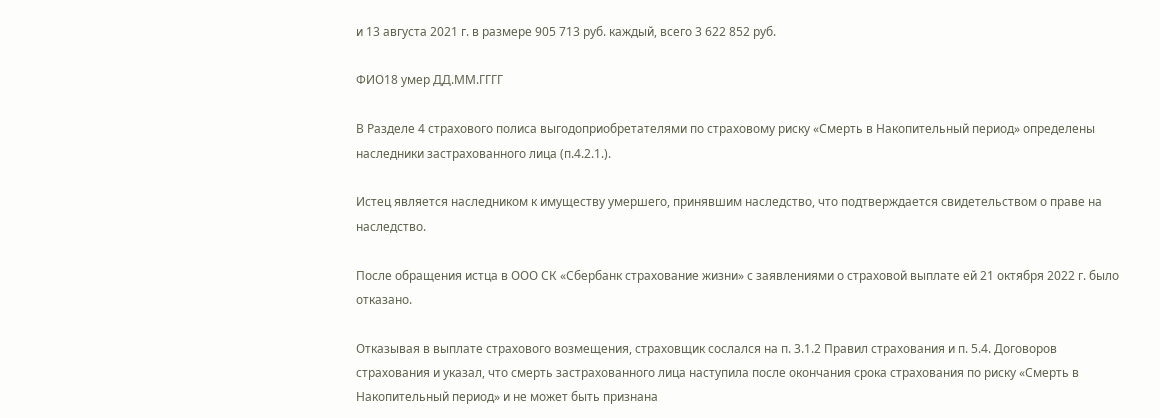и 13 августа 2021 г. в размере 905 713 руб. каждый, всего 3 622 852 руб.

ФИО18 умер ДД.ММ.ГГГГ

В Разделе 4 страхового полиса выгодоприобретателями по страховому риску «Смерть в Накопительный период» определены наследники застрахованного лица (п.4.2.1.).

Истец является наследником к имуществу умершего, принявшим наследство, что подтверждается свидетельством о праве на наследство.

После обращения истца в ООО СК «Сбербанк страхование жизни» с заявлениями о страховой выплате ей 21 октября 2022 г. было отказано.

Отказывая в выплате страхового возмещения, страховщик сослался на п. 3.1.2 Правил страхования и п. 5.4. Договоров страхования и указал, что смерть застрахованного лица наступила после окончания срока страхования по риску «Смерть в Накопительный период» и не может быть признана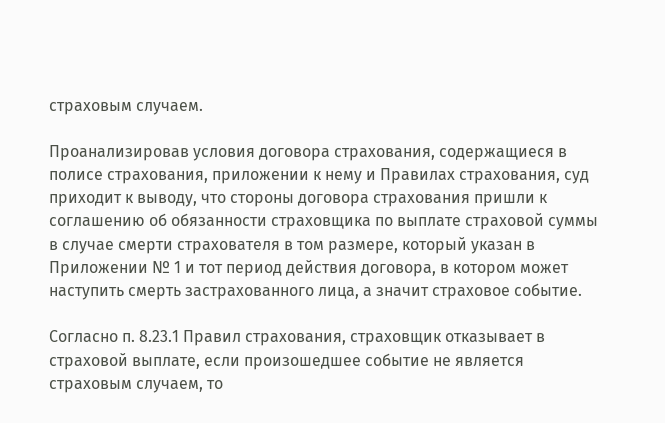страховым случаем.

Проанализировав условия договора страхования, содержащиеся в полисе страхования, приложении к нему и Правилах страхования, суд приходит к выводу, что стороны договора страхования пришли к соглашению об обязанности страховщика по выплате страховой суммы в случае смерти страхователя в том размере, который указан в Приложении № 1 и тот период действия договора, в котором может наступить смерть застрахованного лица, а значит страховое событие.

Согласно п. 8.23.1 Правил страхования, страховщик отказывает в страховой выплате, если произошедшее событие не является страховым случаем, то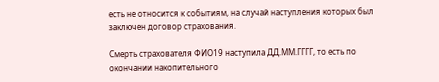есть не относится к событиям, на случай наступления которых был заключен договор страхования.

Смерть страхователя ФИО19 наступила ДД.ММ.ГГГГ, то есть по окончании накопительного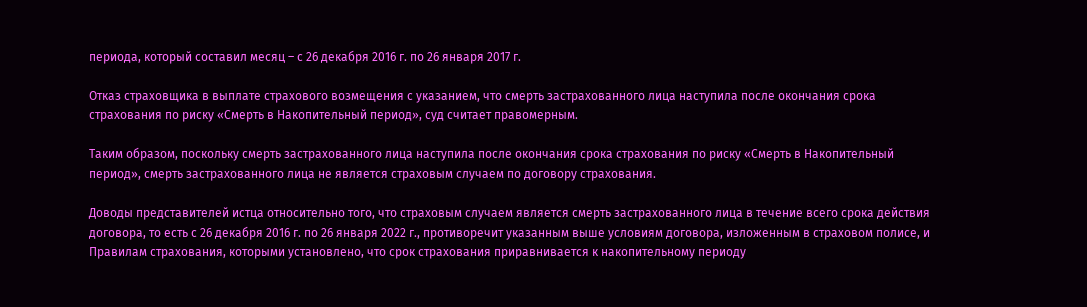периода, который составил месяц – с 26 декабря 2016 г. по 26 января 2017 г.

Отказ страховщика в выплате страхового возмещения с указанием, что смерть застрахованного лица наступила после окончания срока страхования по риску «Смерть в Накопительный период», суд считает правомерным.

Таким образом, поскольку смерть застрахованного лица наступила после окончания срока страхования по риску «Смерть в Накопительный период», смерть застрахованного лица не является страховым случаем по договору страхования.

Доводы представителей истца относительно того, что страховым случаем является смерть застрахованного лица в течение всего срока действия договора, то есть с 26 декабря 2016 г. по 26 января 2022 г., противоречит указанным выше условиям договора, изложенным в страховом полисе, и Правилам страхования, которыми установлено, что срок страхования приравнивается к накопительному периоду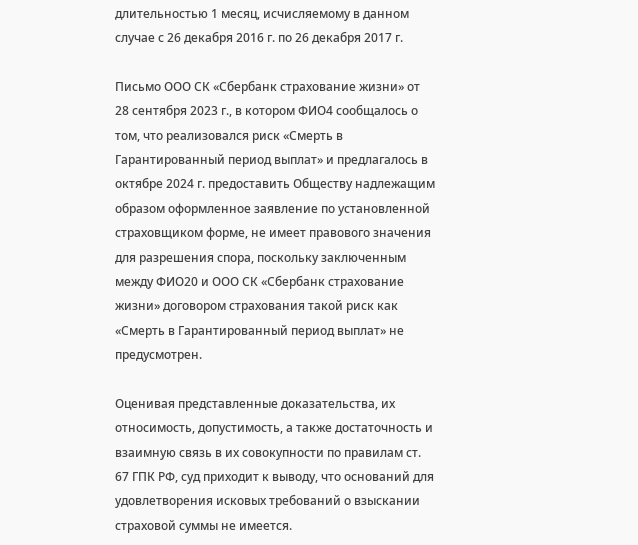длительностью 1 месяц, исчисляемому в данном случае с 26 декабря 2016 г. по 26 декабря 2017 г.

Письмо ООО СК «Сбербанк страхование жизни» от 28 сентября 2023 г., в котором ФИО4 сообщалось о том, что реализовался риск «Смерть в Гарантированный период выплат» и предлагалось в октябре 2024 г. предоставить Обществу надлежащим образом оформленное заявление по установленной страховщиком форме, не имеет правового значения для разрешения спора, поскольку заключенным между ФИО20 и ООО СК «Сбербанк страхование жизни» договором страхования такой риск как «Смерть в Гарантированный период выплат» не предусмотрен.

Оценивая представленные доказательства, их относимость, допустимость, а также достаточность и взаимную связь в их совокупности по правилам ст. 67 ГПК РФ, суд приходит к выводу, что оснований для удовлетворения исковых требований о взыскании страховой суммы не имеется.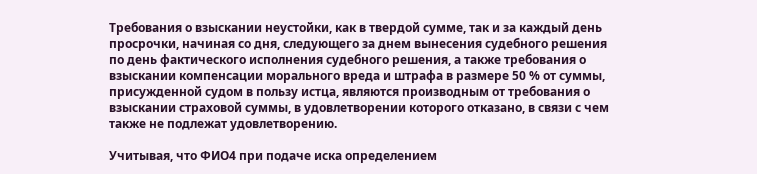Требования о взыскании неустойки, как в твердой сумме, так и за каждый день просрочки, начиная со дня, следующего за днем вынесения судебного решения по день фактического исполнения судебного решения, а также требования о взыскании компенсации морального вреда и штрафа в размере 50 % от суммы, присужденной судом в пользу истца, являются производным от требования о взыскании страховой суммы, в удовлетворении которого отказано, в связи с чем также не подлежат удовлетворению.

Учитывая, что ФИО4 при подаче иска определением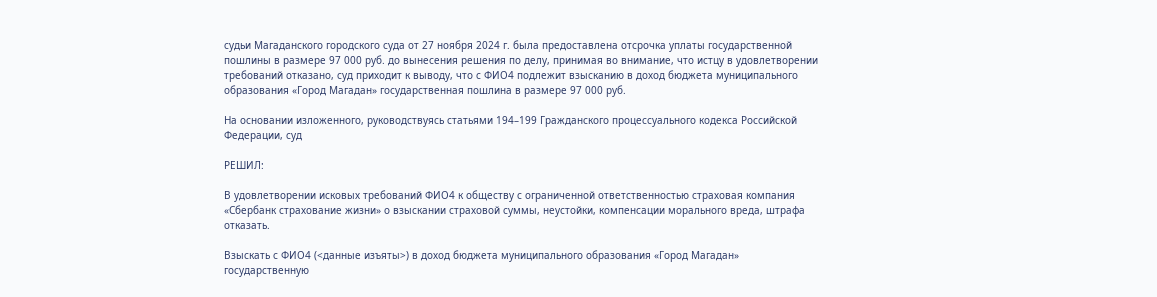судьи Магаданского городского суда от 27 ноября 2024 г. была предоставлена отсрочка уплаты государственной пошлины в размере 97 000 руб. до вынесения решения по делу, принимая во внимание, что истцу в удовлетворении требований отказано, суд приходит к выводу, что с ФИО4 подлежит взысканию в доход бюджета муниципального образования «Город Магадан» государственная пошлина в размере 97 000 руб.

На основании изложенного, руководствуясь статьями 194–199 Гражданского процессуального кодекса Российской Федерации, суд

РЕШИЛ:

В удовлетворении исковых требований ФИО4 к обществу с ограниченной ответственностью страховая компания «Сбербанк страхование жизни» о взыскании страховой суммы, неустойки, компенсации морального вреда, штрафа отказать.

Взыскать с ФИО4 (<данные изъяты>) в доход бюджета муниципального образования «Город Магадан» государственную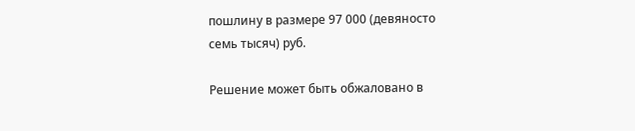пошлину в размере 97 000 (девяносто семь тысяч) руб.

Решение может быть обжаловано в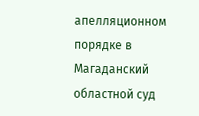апелляционном порядке в Магаданский областной суд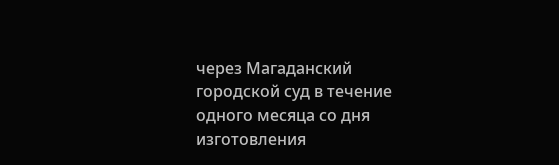через Магаданский городской суд в течение одного месяца со дня изготовления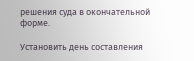решения суда в окончательной форме.

Установить день составления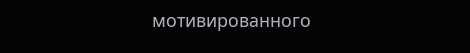мотивированного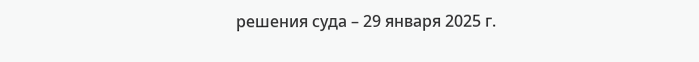решения суда – 29 января 2025 г.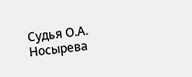Судья О.А. Носырева